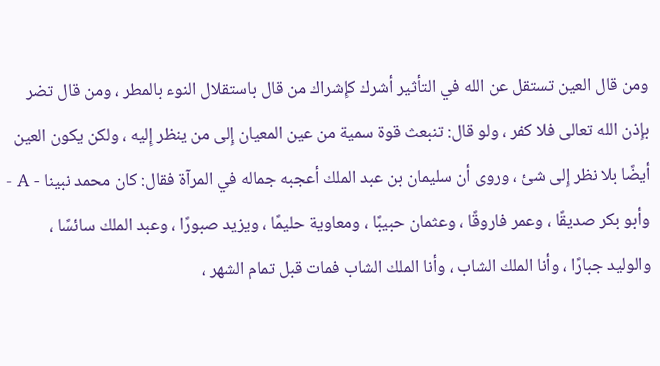ومن قال العين تستقل عن الله في التأثير أشرك كإِشراك من قال باستقلال النوء بالمطر ، ومن قال تضر بإِذن الله تعالى فلا كفر ، ولو قال: تنبعث قوة سمية من عين المعيان إِلى من ينظر إِليه ، ولكن يكون العين أيضًا بلا نظر إِلى شئ ، وروى أن سليمان بن عبد الملك أعجبه جماله في المرآة فقال: كان محمد نبينا - A - وأبو بكر صديقًا ، وعمر فاروقًا ، وعثمان حبيبًا ، ومعاوية حليمًا ، ويزيد صبورًا ، وعبد الملك سائسًا ، والوليد جبارًا ، وأنا الملك الشاب ، وأنا الملك الشاب فمات قبل تمام الشهر ،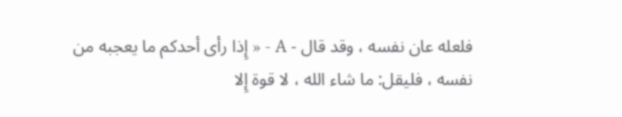فلعله عان نفسه ، وقد قال - A - « إِذا رأى أحدكم ما يعجبه من نفسه ، فليقل: ما شاء الله ، لا قوة إِلا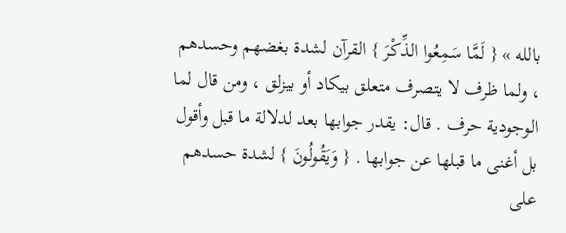بالله » { لَمَّا سَمِعُوا الذِّكْرَ } القرآن لشدة بغضهم وحسدهم ، ولما ظرف لا يتصرف متعلق بيكاد أو بيزلق ، ومن قال لما الوجودية حرف . قال: يقدر جوابها بعد لدلالة ما قبل وأقول بل أغنى ما قبلها عن جوابها . { وَيَقُولُونَ } لشدة حسدهم على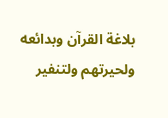بلاغة القرآن وبدائعه ولحيرتهم ولتنفير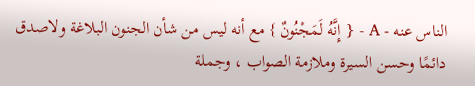الناس عنه - A - { إِنَّهُ لَمَجْنُونٌ } مع أنه ليس من شأن الجنون البلاغة ولاصدق دائمًا وحسن السيرة وملازمة الصواب ، وجملة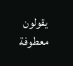يقولون معطوفة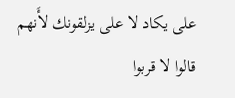على يكاد لا على يزلقونك لأَنهم قالوا لا قربوا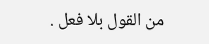من القول بلا فعل .